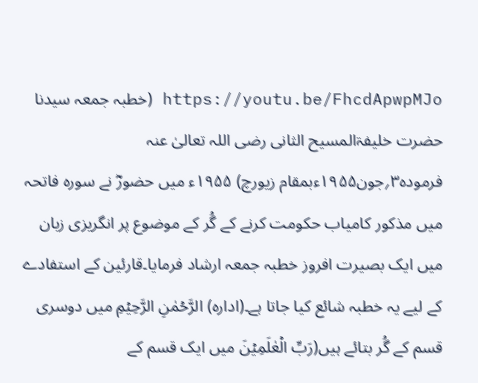https://youtu.be/FhcdApwpMJo (خطبہ جمعہ سیدنا حضرت خلیفۃالمسیح الثانی رضی اللہ تعالیٰ عنہ فرمودہ۳؍جون۱۹۵۵ءبمقام زیورچ) ۱۹۵۵ء میں حضورؓ نے سورہ فاتحہ میں مذکور کامیاب حکومت کرنے کے گُر کے موضوع پر انگریزی زبان میں ایک بصیرت افروز خطبہ جمعہ ارشاد فرمایا۔قارئین کے استفادے کے لیے یہ خطبہ شائع کیا جاتا ہے۔(ادارہ) الرَّحۡمٰنِ الرَّحِیۡمِ میں دوسری قسم کے گُر بتائے ہیں(رَبِّ الۡعٰلَمِیۡنَ میں ایک قسم کے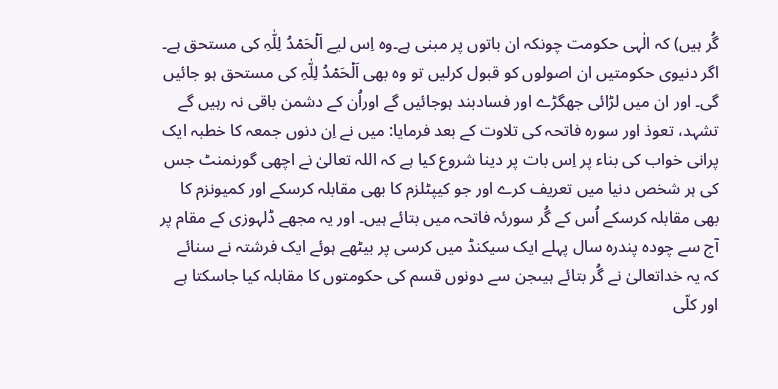گُر ہیں) کہ الٰہی حکومت چونکہ ان باتوں پر مبنی ہے۔وہ اِس لیے اَلۡحَمۡدُ لِلّٰہِ کی مستحق ہے۔ اگر دنیوی حکومتیں ان اصولوں کو قبول کرلیں تو وہ بھی اَلۡحَمۡدُ لِلّٰہِ کی مستحق ہو جائیں گی۔ اور ان میں لڑائی جھگڑے اور فسادبند ہوجائیں گے اوراُن کے دشمن باقی نہ رہیں گے تشہد، تعوذ اور سورہ فاتحہ کی تلاوت کے بعد فرمایا: میں نے اِن دنوں جمعہ کا خطبہ ایک پرانی خواب کی بناء پر اِس بات پر دینا شروع کیا ہے کہ اللہ تعالیٰ نے اچھی گورنمنٹ جس کی ہر شخص دنیا میں تعریف کرے اور جو کیپٹلزم کا بھی مقابلہ کرسکے اور کمیونزم کا بھی مقابلہ کرسکے اُس کے گُر سورئہ فاتحہ میں بتائے ہیں۔ اور یہ مجھے ڈلہوزی کے مقام پر آج سے چودہ پندرہ سال پہلے ایک سیکنڈ میں کرسی پر بیٹھے ہوئے ایک فرشتہ نے سنائے کہ یہ خداتعالیٰ نے گُر بتائے ہیںجن سے دونوں قسم کی حکومتوں کا مقابلہ کیا جاسکتا ہے اور کلّی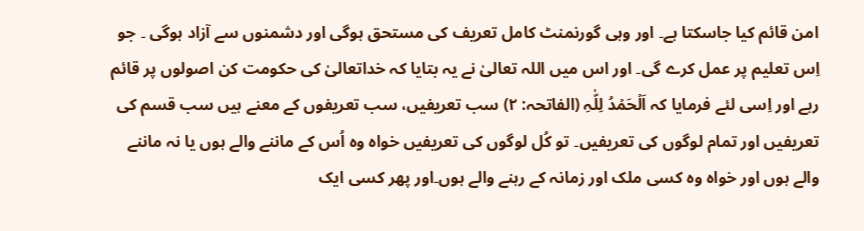امن قائم کیا جاسکتا ہے۔ اور وہی گورنمنٹ کامل تعریف کی مستحق ہوگی اور دشمنوں سے آزاد ہوگی ۔ جو اِس تعلیم پر عمل کرے گی۔ اور اس میں اللہ تعالیٰ نے یہ بتایا کہ خداتعالیٰ کی حکومت کن اصولوں پر قائم رہے اور اِسی لئے فرمایا کہ اَلۡحَمۡدُ لِلّٰہِ (الفاتحہ: ۲) سب تعریفیں، سب تعریفوں کے معنے ہیں سب قسم کی تعریفیں اور تمام لوگوں کی تعریفیں۔ تو کُل لوگوں کی تعریفیں خواہ وہ اُس کے ماننے والے ہوں یا نہ ماننے والے ہوں اور خواہ وہ کسی ملک اور زمانہ کے رہنے والے ہوں۔اور پھر کسی ایک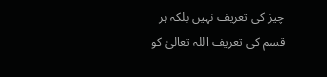چیز کی تعریف نہیں بلکہ ہر قسم کی تعریف اللہ تعالیٰ کو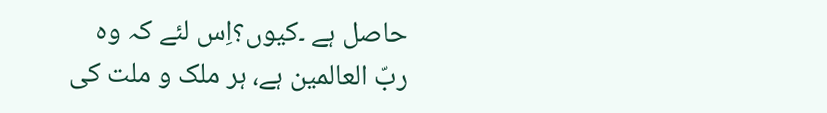حاصل ہے ۔کیوں؟اِس لئے کہ وہ ربّ العالمین ہے، ہر ملک و ملت کی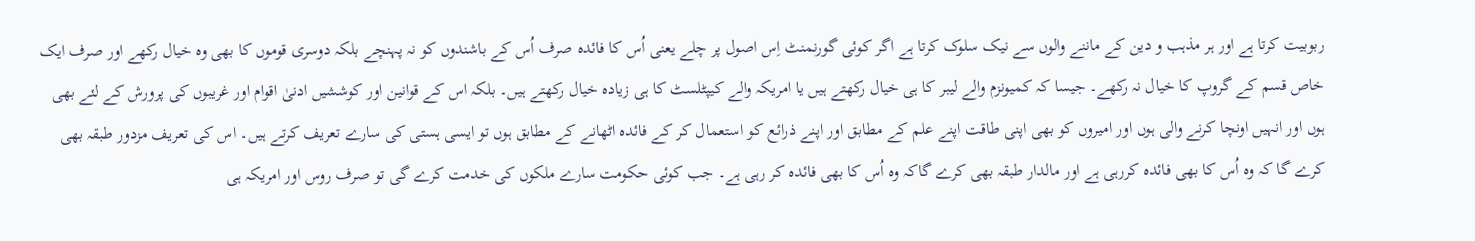ربوبیت کرتا ہے اور ہر مذہب و دین کے ماننے والوں سے نیک سلوک کرتا ہے اگر کوئی گورنمنٹ اِس اصول پر چلے یعنی اُس کا فائدہ صرف اُس کے باشندوں کو نہ پہنچے بلکہ دوسری قوموں کا بھی وہ خیال رکھے اور صرف ایک خاص قسم کے گروپ کا خیال نہ رکھے۔ جیسا کہ کمیونزم والے لیبر کا ہی خیال رکھتے ہیں یا امریکہ والے کیپٹلسٹ کا ہی زیادہ خیال رکھتے ہیں۔ بلکہ اس کے قوانین اور کوششیں ادنیٰ اقوام اور غریبوں کی پرورش کے لئے بھی ہوں اور انہیں اونچا کرنے والی ہوں اور امیروں کو بھی اپنی طاقت اپنے علم کے مطابق اور اپنے ذرائع کو استعمال کر کے فائدہ اٹھانے کے مطابق ہوں تو ایسی ہستی کی سارے تعریف کرتے ہیں۔ اس کی تعریف مزدور طبقہ بھی کرے گا کہ وہ اُس کا بھی فائدہ کررہی ہے اور مالدار طبقہ بھی کرے گاکہ وہ اُس کا بھی فائدہ کر رہی ہے۔ جب کوئی حکومت سارے ملکوں کی خدمت کرے گی تو صرف روس اور امریکہ ہی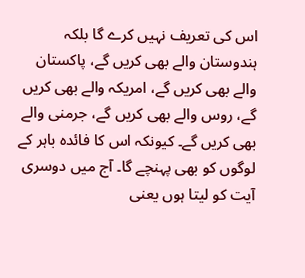اس کی تعریف نہیں کرے گا بلکہ ہندوستان والے بھی کریں گے، پاکستان والے بھی کریں گے، امریکہ والے بھی کریں گے، روس والے بھی کریں گے، جرمنی والے بھی کریں گے۔ کیونکہ اس کا فائدہ باہر کے لوگوں کو بھی پہنچے گا۔ آج میں دوسری آیت کو لیتا ہوں یعنی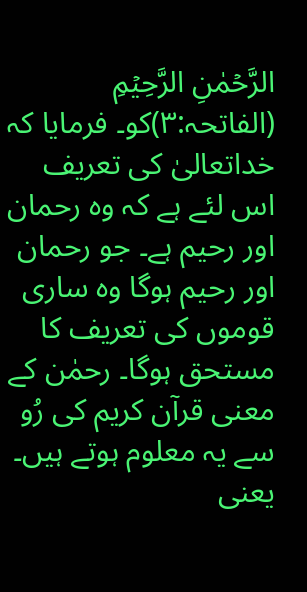الرَّحۡمٰنِ الرَّحِیۡمِ (الفاتحہ:۳)کو۔ فرمایا کہ خداتعالیٰ کی تعریف اس لئے ہے کہ وہ رحمان اور رحیم ہے۔ جو رحمان اور رحیم ہوگا وہ ساری قوموں کی تعریف کا مستحق ہوگا۔ رحمٰن کے معنی قرآن کریم کی رُو سے یہ معلوم ہوتے ہیں۔ یعنی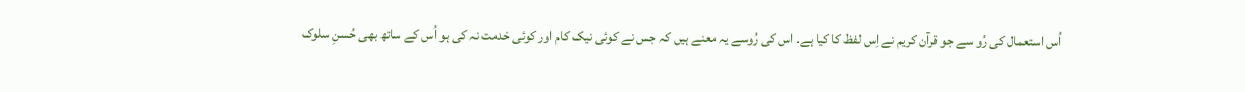اُس استعمال کی رُو سے جو قرآن کریم نے اِس لفظ کا کیا ہے۔ اس کی رُوسے یہ معنے ہیں کہ جس نے کوئی نیک کام اور کوئی خدمت نہ کی ہو اُس کے ساتھ بھی حُسنِ سلوک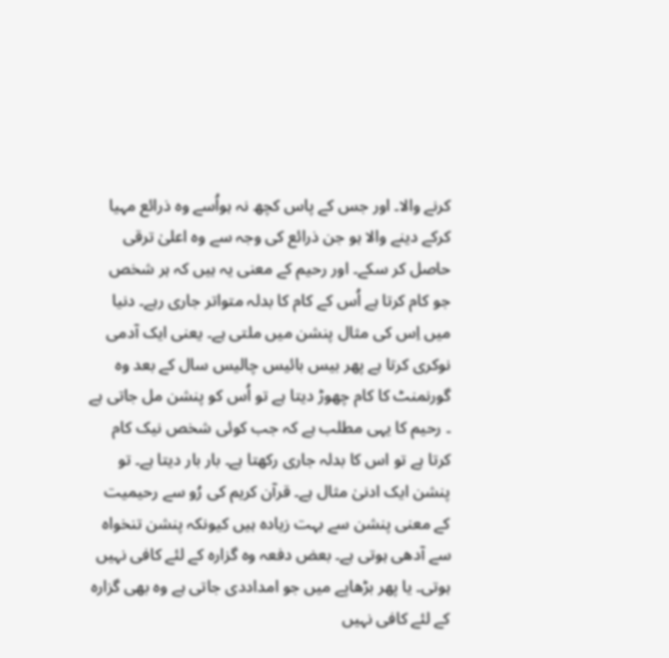کرنے والا۔ اور جس کے پاس کچھ نہ ہواُسے وہ ذرائع مہیا کرکے دینے والا ہو جن ذرائع کی وجہ سے وہ اعلیٰ ترقی حاصل کر سکے۔ اور رحیم کے معنی یہ ہیں کہ ہر شخص جو کام کرتا ہے اُس کے کام کا بدلہ متواتر جاری رہے۔ دنیا میں اِس کی مثال پنشن میں ملتی ہے۔ یعنی ایک آدمی نوکری کرتا ہے پھر بیس بائیس چالیس سال کے بعد وہ گورنمنٹ کا کام چھوڑ دیتا ہے تو اُس کو پنشن مل جاتی ہے ۔ رحیم کا یہی مطلب ہے کہ جب کوئی شخص نیک کام کرتا ہے تو اس کا بدلہ جاری رکھتا ہے۔ بار بار دیتا ہے۔ تو پنشن ایک ادنیٰ مثال ہے۔ قرآن کریم کی رُو سے رحیمیت کے معنی پنشن سے بہت زیادہ ہیں کیونکہ پنشن تنخواہ سے آدھی ہوتی ہے۔ بعض دفعہ وہ گزارہ کے لئے کافی نہیں ہوتی۔ یا پھر بڑھاپے میں جو امداددی جاتی ہے وہ بھی گزارہ کے لئے کافی نہیں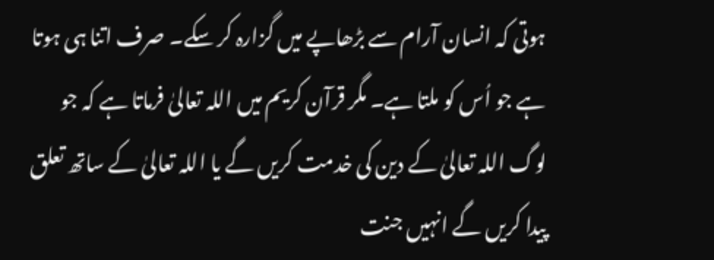ہوتی کہ انسان آرام سے بڑھاپے میں گزارہ کر سکے۔ صرف اتنا ہی ہوتا ہے جو اُس کو ملتا ہے۔ مگر قرآن کریم میں اللہ تعالیٰ فرماتا ہے کہ جو لوگ اللہ تعالیٰ کے دین کی خدمت کریں گے یا اللہ تعالیٰ کے ساتھ تعلق پیدا کریں گے انہیں جنت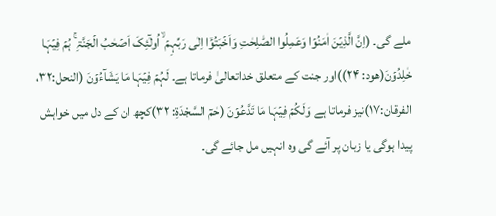ملے گی۔ (اِنَّ الَّذِیۡنَ اٰمَنُوۡا وَعَمِلُوا الصّٰلِحٰتِ وَاَخۡبَتُوۡۤا اِلٰی رَبِّہِمۡ ۙ اُولٰٓئِکَ اَصۡحٰبُ الۡجَنَّۃِ ۚ ہُمۡ فِیۡہَا خٰلِدُوۡنَ(ھود: ۲۴))اور جنت کے متعلق خداتعالیٰ فرماتا ہے۔ لَہُمۡ فِیۡہَا مَا یَشَآءُوۡنَ (النحل:۳۲، الفرقان:۱۷)نیز فرماتا ہے وَلَکُمۡ فِیۡہَا مَا تَدَّعُوۡنَ (حٰمٓ السَّجْدَۃِ: ۳۲)کچھ ان کے دل میں خواہش پیدا ہوگی یا زبان پر آئے گی وہ انہیں مل جائے گی۔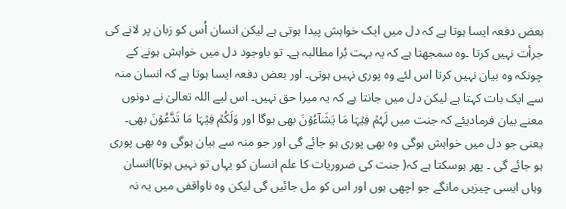بعض دفعہ ایسا ہوتا ہے کہ دل میں ایک خواہش پیدا ہوتی ہے لیکن انسان اُس کو زبان پر لانے کی جرأت نہیں کرتا ۔وہ سمجھتا ہے کہ یہ بہت بُرا مطالبہ ہے۔ تو باوجود دل میں خواہش ہونے کے چونکہ وہ بیان نہیں کرتا اس لئے وہ پوری نہیں ہوتی۔ اور بعض دفعہ ایسا ہوتا ہے کہ انسان منہ سے ایک بات کہتا ہے لیکن دل میں جانتا ہے کہ یہ میرا حق نہیں۔ اس لیے اللہ تعالیٰ نے دونوں معنے بیان فرمادیئے کہ جنت میں لَہُمۡ فِیۡہَا مَا یَشَآءُوۡنَ بھی ہوگا اور وَلَکُمۡ فِیۡہَا مَا تَدَّعُوۡنَ بھی۔ یعنی جو دل میں خواہش ہوگی وہ بھی پوری ہو جائے گی اور جو منہ سے بیان ہوگی وہ بھی پوری ہو جائے گی ۔ پھر ہوسکتا ہے کہ( جنت کی ضروریات کا علم انسان کو یہاں تو نہیں ہوتا)انسان وہاں ایسی چیزیں مانگے جو اچھی ہوں اور اس کو مل جائیں گی لیکن وہ ناواقفی میں یہ نہ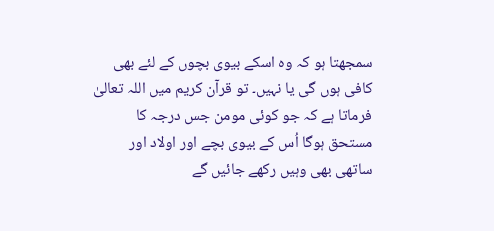سمجھتا ہو کہ وہ اسکے بیوی بچوں کے لئے بھی کافی ہوں گی یا نہیں۔ تو قرآن کریم میں اللہ تعالیٰ فرماتا ہے کہ جو کوئی مومن جس درجہ کا مستحق ہوگا اُس کے بیوی بچے اور اولاد اور ساتھی بھی وہیں رکھے جائیں گے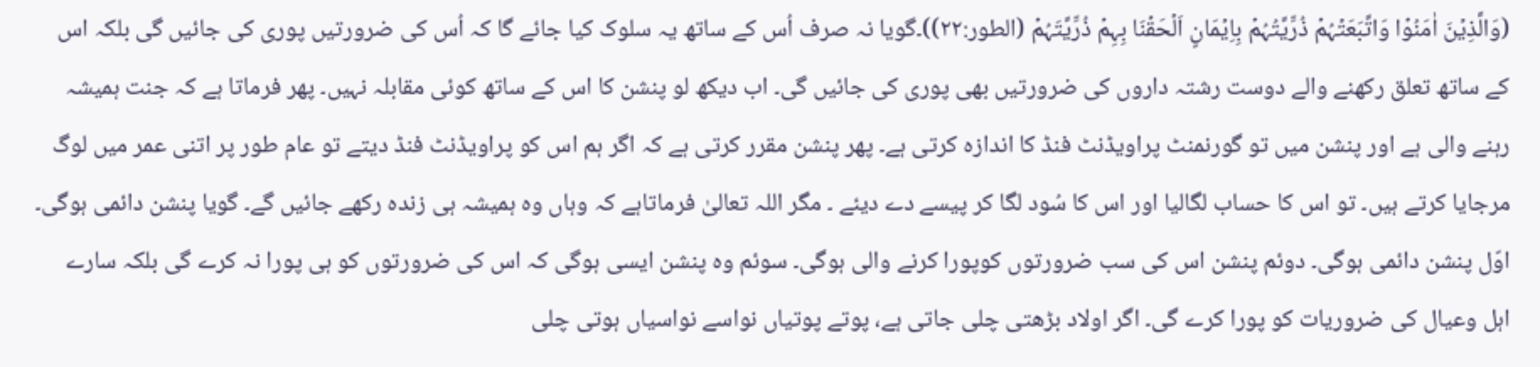(وَالَّذِیۡنَ اٰمَنُوۡا وَاتَّبَعَتۡہُمۡ ذُرِّیَّتُہُمۡ بِاِیۡمَانٍ اَلۡحَقۡنَا بِہِمۡ ذُرِّیَّتَہُمۡ (الطور:۲۲))۔گویا نہ صرف اُس کے ساتھ یہ سلوک کیا جائے گا کہ اُس کی ضرورتیں پوری کی جائیں گی بلکہ اس کے ساتھ تعلق رکھنے والے دوست رشتہ داروں کی ضرورتیں بھی پوری کی جائیں گی۔ اب دیکھ لو پنشن کا اس کے ساتھ کوئی مقابلہ نہیں۔ پھر فرماتا ہے کہ جنت ہمیشہ رہنے والی ہے اور پنشن میں تو گورنمنٹ پراویڈنٹ فنڈ کا اندازہ کرتی ہے۔ پھر پنشن مقرر کرتی ہے کہ اگر ہم اس کو پراویڈنٹ فنڈ دیتے تو عام طور پر اتنی عمر میں لوگ مرجایا کرتے ہیں۔ تو اس کا حساب لگالیا اور اس کا سُود لگا کر پیسے دے دیئے ۔ مگر اللہ تعالیٰ فرماتاہے کہ وہاں وہ ہمیشہ ہی زندہ رکھے جائیں گے۔ گویا پنشن دائمی ہوگی۔ اوّل پنشن دائمی ہوگی۔ دوئم پنشن اس کی سب ضرورتوں کوپورا کرنے والی ہوگی۔ سوئم وہ پنشن ایسی ہوگی کہ اس کی ضرورتوں کو ہی پورا نہ کرے گی بلکہ سارے اہل وعیال کی ضروریات کو پورا کرے گی۔ اگر اولاد بڑھتی چلی جاتی ہے، پوتے پوتیاں نواسے نواسیاں ہوتی چلی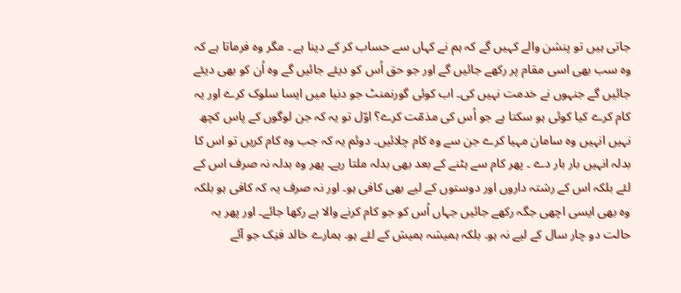جاتی ہیں تو پنشن والے کہیں گے کہ ہم نے کہاں سے حساب کر کے دینا ہے ۔ مگر وہ فرماتا ہے کہ وہ سب بھی اسی مقام پر رکھے جائیں گے اور جو حق اُس کو دیئے جائیں گے وہ اُن کو بھی دیئے جائیں گے جنہوں نے خدمت نہیں کی۔ اب کوئی گورنمنٹ جو دنیا میں ایسا سلوک کرے اور یہ کام کرے کیا کوئی ہو سکتا ہے جو اُس کی مذمّت کرے؟ اوّل تو یہ کہ جن لوگوں کے پاس کچھ نہیں انہیں وہ سامان مہیا کرے جن سے وہ کام چلائیں۔ دوئم یہ کہ جب وہ کام کریں تو اس کا بدلہ انہیں بار بار دے ۔ پھر کام سے ہٹنے کے بعد بھی بدلہ ملتا رہے۔ پھر وہ بدلہ نہ صرف اس کے لئے بلکہ اس کے رشتہ داروں اور دوستوں کے لیے بھی کافی ہو۔ اور نہ صرف یہ کہ کافی ہو بلکہ وہ بھی ایسی اچھی جگہ رکھے جائیں جہاں اُس کو جو کام کرنے والا ہے رکھا جائے۔ اور پھر یہ حالت دو چار سال کے لیے نہ ہو۔ بلکہ ہمیشہ ہمیش کے لئے ہو۔ ہمارے خالد فنِک جو آئے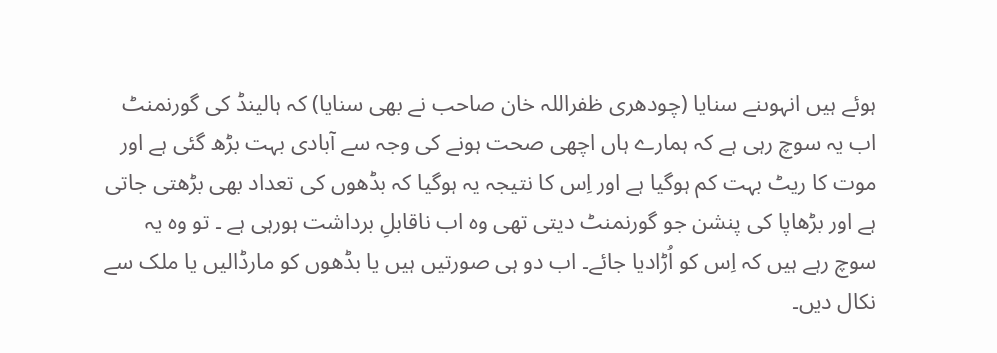ہوئے ہیں انہوںنے سنایا (چودھری ظفراللہ خان صاحب نے بھی سنایا) کہ ہالینڈ کی گورنمنٹ اب یہ سوچ رہی ہے کہ ہمارے ہاں اچھی صحت ہونے کی وجہ سے آبادی بہت بڑھ گئی ہے اور موت کا ریٹ بہت کم ہوگیا ہے اور اِس کا نتیجہ یہ ہوگیا کہ بڈھوں کی تعداد بھی بڑھتی جاتی ہے اور بڑھاپا کی پنشن جو گورنمنٹ دیتی تھی وہ اب ناقابلِ برداشت ہورہی ہے ۔ تو وہ یہ سوچ رہے ہیں کہ اِس کو اُڑادیا جائے۔ اب دو ہی صورتیں ہیں یا بڈھوں کو مارڈالیں یا ملک سے نکال دیں۔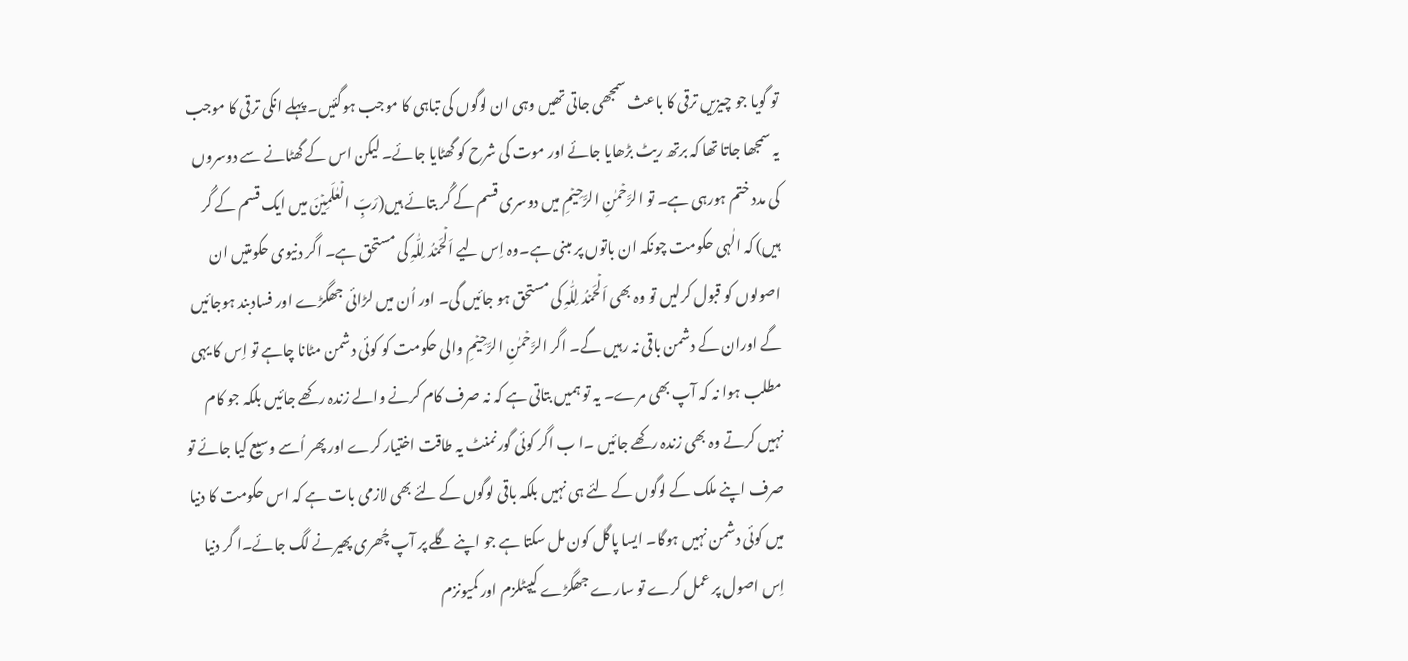تو گویا جو چیزیں ترقی کا باعث سمجھی جاتی تھیں وہی ان لوگوں کی تباہی کا موجب ہوگئیں۔ پہلے انکی ترقی کا موجب یہ سمجھا جاتا تھا کہ برتھ ریٹ بڑھایا جائے اور موت کی شرح کو گھٹایا جائے۔ لیکن اس کے گھٹانے سے دوسروں کی مدد ختم ہورہی ہے۔ تو الرَّحۡمٰنِ الرَّحِیۡمِ میں دوسری قسم کے گُر بتائے ہیں(رَبِّ الۡعٰلَمِیۡنَ میں ایک قسم کے گُر ہیں) کہ الٰہی حکومت چونکہ ان باتوں پر مبنی ہے۔وہ اِس لیے اَلۡحَمۡدُ لِلّٰہِ کی مستحق ہے۔ اگر دنیوی حکومتیں ان اصولوں کو قبول کرلیں تو وہ بھی اَلۡحَمۡدُ لِلّٰہِ کی مستحق ہو جائیں گی۔ اور اُن میں لڑائی جھگڑے اور فسادبند ہوجائیں گے اوران کے دشمن باقی نہ رہیں گے۔ اگر الرَّحۡمٰنِ الرَّحِیۡمِ والی حکومت کو کوئی دشمن مٹانا چاہے تو اِس کا یہی مطلب ہوا نہ کہ آپ بھی مرے۔ یہ تو ہمیں بتاتی ہے کہ نہ صرف کام کرنے والے زندہ رکھے جائیں بلکہ جو کام نہیں کرتے وہ بھی زندہ رکھے جائیں ۔ا ب اگر کوئی گورنمنٹ یہ طاقت اختیار کرے اور پھر اُسے وسیع کیا جائے تو صرف اپنے ملک کے لوگوں کے لئے ہی نہیں بلکہ باقی لوگوں کے لئے بھی لازمی بات ہے کہ اس حکومت کا دنیا میں کوئی دشمن نہیں ہوگا۔ ایسا پاگل کون مل سکتا ہے جو اپنے گلے پر آپ چُھری پھیرنے لگ جائے۔ا گر دنیا اِس اصول پر عمل کرے تو سارے جھگڑے کیپٹلزم اور کمیونزم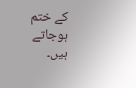کے ختم ہوجاتے ہیں۔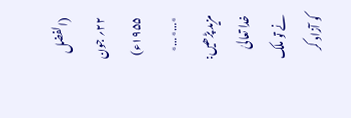(الفضل ۲۲؍ جون ۱۹۵۵ء) ٭…٭…٭ مزید پڑھیں: خدا تعالیٰ نے تو ملک کو آزاد کر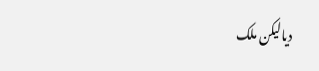دیالیکن ملک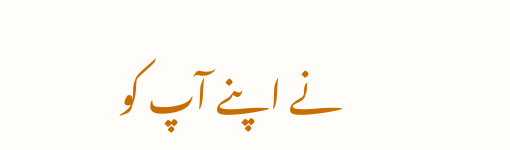نے اپنے آپ کو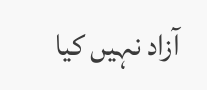آزاد نہیں کیا